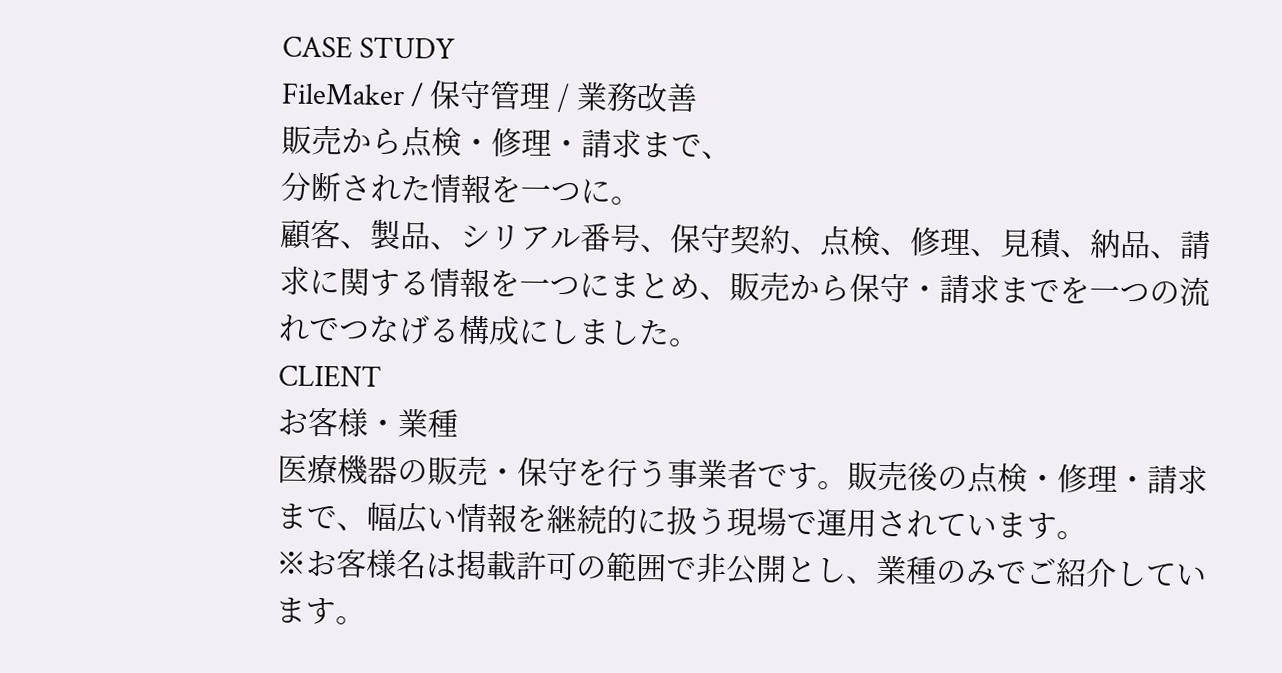CASE STUDY
FileMaker / 保守管理 / 業務改善
販売から点検・修理・請求まで、
分断された情報を一つに。
顧客、製品、シリアル番号、保守契約、点検、修理、見積、納品、請求に関する情報を一つにまとめ、販売から保守・請求までを一つの流れでつなげる構成にしました。
CLIENT
お客様・業種
医療機器の販売・保守を行う事業者です。販売後の点検・修理・請求まで、幅広い情報を継続的に扱う現場で運用されています。
※お客様名は掲載許可の範囲で非公開とし、業種のみでご紹介しています。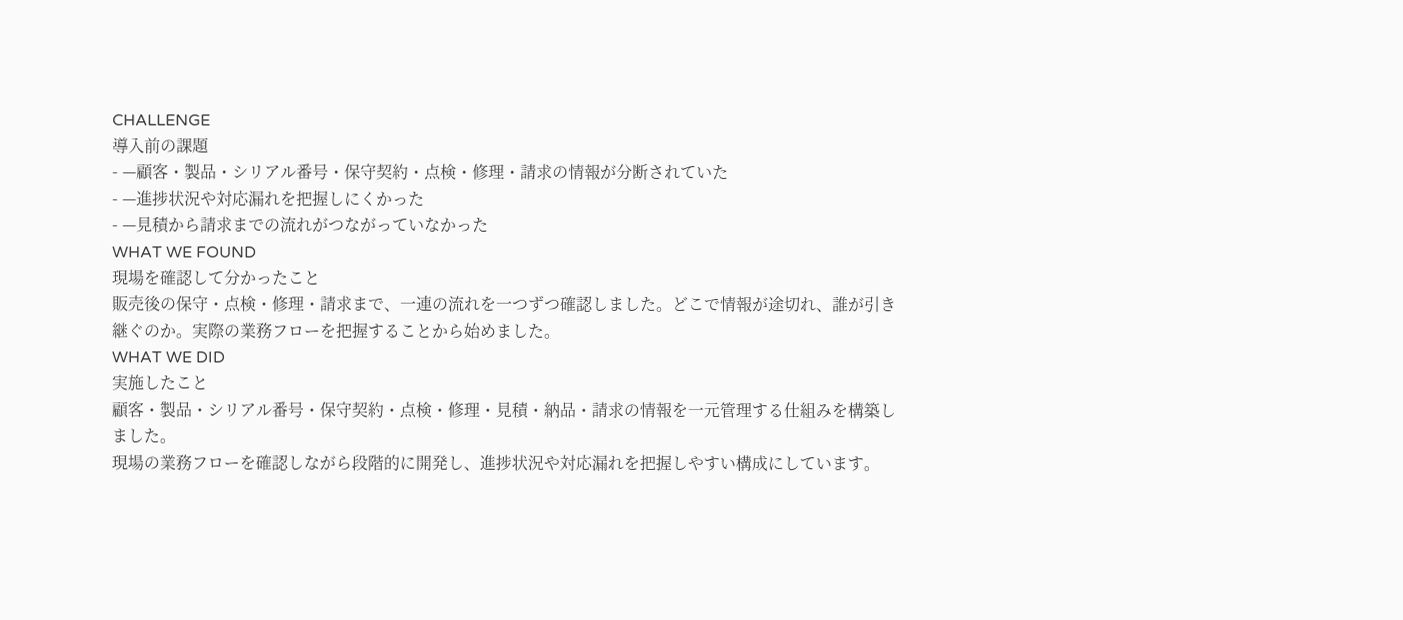CHALLENGE
導入前の課題
- —顧客・製品・シリアル番号・保守契約・点検・修理・請求の情報が分断されていた
- —進捗状況や対応漏れを把握しにくかった
- —見積から請求までの流れがつながっていなかった
WHAT WE FOUND
現場を確認して分かったこと
販売後の保守・点検・修理・請求まで、一連の流れを一つずつ確認しました。どこで情報が途切れ、誰が引き継ぐのか。実際の業務フローを把握することから始めました。
WHAT WE DID
実施したこと
顧客・製品・シリアル番号・保守契約・点検・修理・見積・納品・請求の情報を一元管理する仕組みを構築しました。
現場の業務フローを確認しながら段階的に開発し、進捗状況や対応漏れを把握しやすい構成にしています。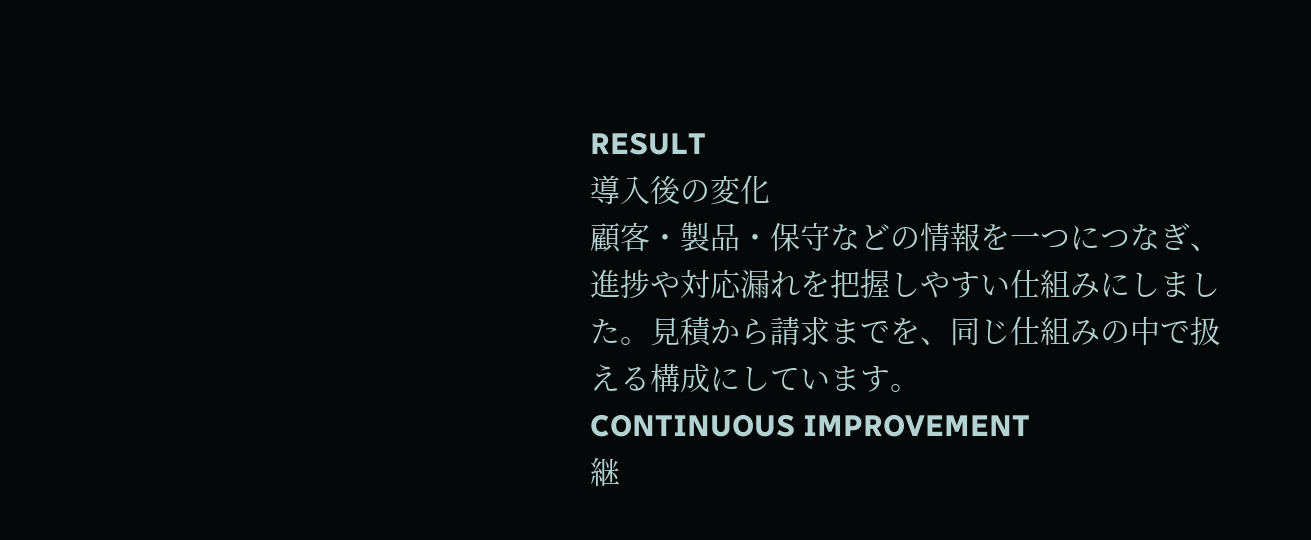RESULT
導入後の変化
顧客・製品・保守などの情報を一つにつなぎ、進捗や対応漏れを把握しやすい仕組みにしました。見積から請求までを、同じ仕組みの中で扱える構成にしています。
CONTINUOUS IMPROVEMENT
継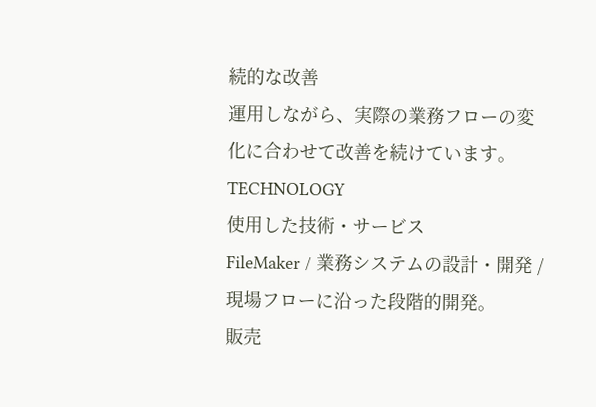続的な改善
運用しながら、実際の業務フローの変化に合わせて改善を続けています。
TECHNOLOGY
使用した技術・サービス
FileMaker / 業務システムの設計・開発 / 現場フローに沿った段階的開発。
販売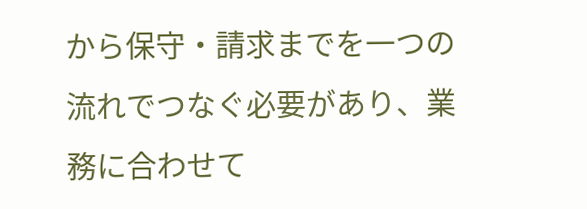から保守・請求までを一つの流れでつなぐ必要があり、業務に合わせて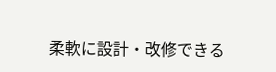柔軟に設計・改修できる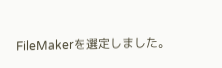FileMakerを選定しました。